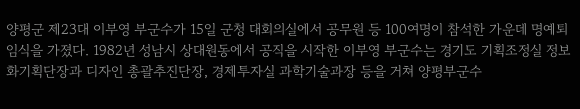양평군 제23대 이부영 부군수가 15일 군청 대회의실에서 공무원 등 100여명이 참석한 가운데 명예퇴임식을 가졌다. 1982년 성남시 상대원동에서 공직을 시작한 이부영 부군수는 경기도 기획조정실 정보화기획단장과 디자인 총괄추진단장, 경제투자실 과학기술과장 등을 거쳐 양평부군수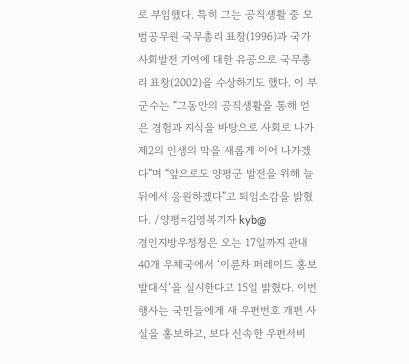로 부임했다. 특히 그는 공직생활 중 모범공무원 국무총리 표창(1996)과 국가사회발전 기여에 대한 유공으로 국무총리 표창(2002)을 수상하기도 했다. 이 부군수는 “그동안의 공직생활을 통해 얻은 경험과 지식을 바탕으로 사회로 나가 제2의 인생의 막을 새롭게 이어 나가겠다”며 “앞으로도 양평군 발전을 위해 늘 뒤에서 응원하겠다”고 퇴임소감을 밝혔다. /양평=김영복기자 kyb@
경인지방우정청은 오는 17일까지 관내 40개 우체국에서 ‘이륜차 퍼레이드 홍보 발대식’을 실시한다고 15일 밝혔다. 이번 행사는 국민들에게 새 우편번호 개편 사실을 홍보하고, 보다 신속한 우편서비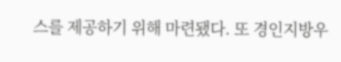스를 제공하기 위해 마련됐다. 또 경인지방우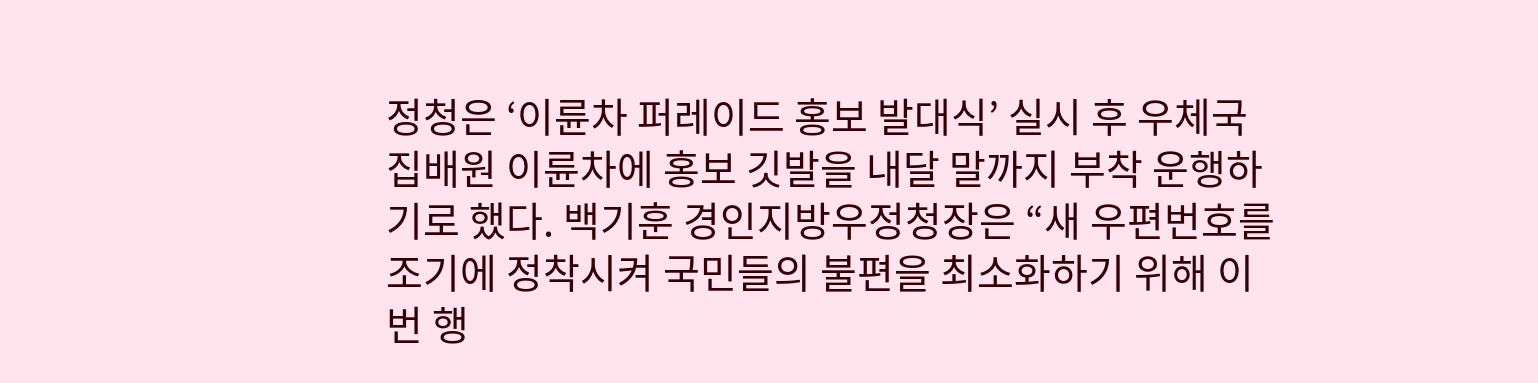정청은 ‘이륜차 퍼레이드 홍보 발대식’ 실시 후 우체국 집배원 이륜차에 홍보 깃발을 내달 말까지 부착 운행하기로 했다. 백기훈 경인지방우정청장은 “새 우편번호를 조기에 정착시켜 국민들의 불편을 최소화하기 위해 이번 행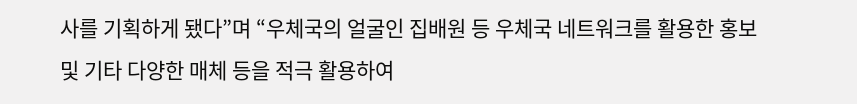사를 기획하게 됐다”며 “우체국의 얼굴인 집배원 등 우체국 네트워크를 활용한 홍보 및 기타 다양한 매체 등을 적극 활용하여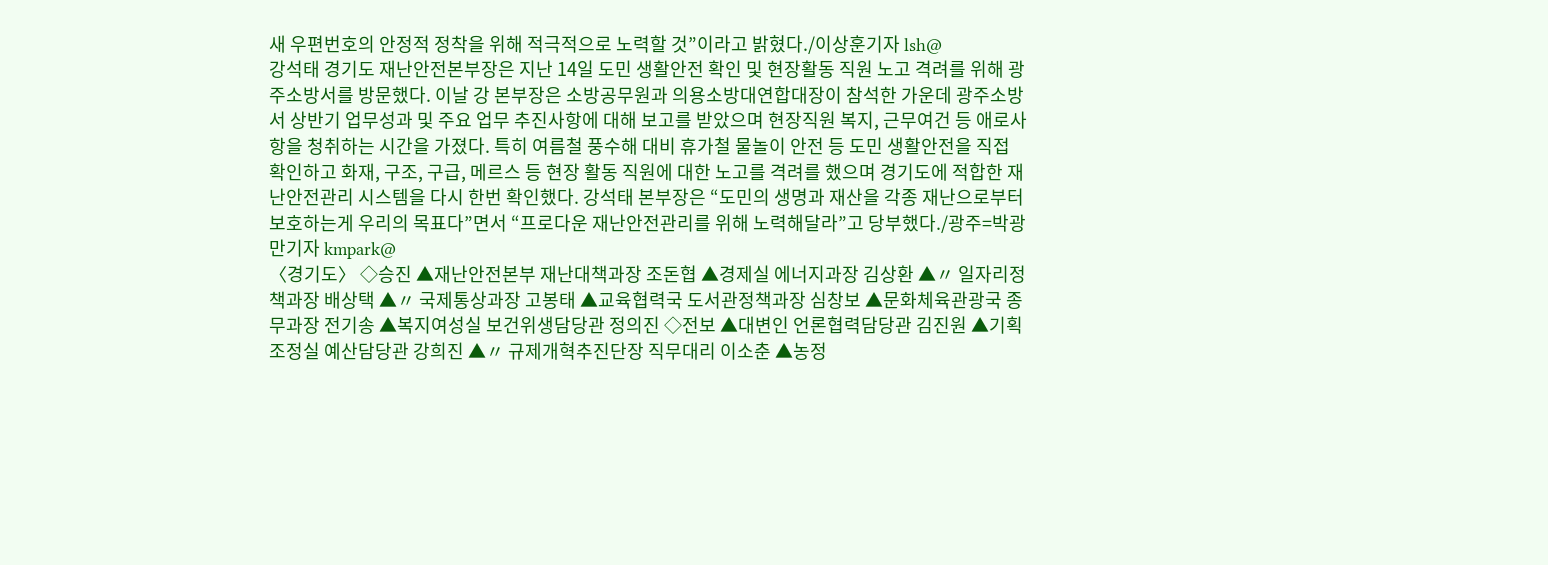새 우편번호의 안정적 정착을 위해 적극적으로 노력할 것”이라고 밝혔다./이상훈기자 lsh@
강석태 경기도 재난안전본부장은 지난 14일 도민 생활안전 확인 및 현장활동 직원 노고 격려를 위해 광주소방서를 방문했다. 이날 강 본부장은 소방공무원과 의용소방대연합대장이 참석한 가운데 광주소방서 상반기 업무성과 및 주요 업무 추진사항에 대해 보고를 받았으며 현장직원 복지, 근무여건 등 애로사항을 청취하는 시간을 가졌다. 특히 여름철 풍수해 대비 휴가철 물놀이 안전 등 도민 생활안전을 직접 확인하고 화재, 구조, 구급, 메르스 등 현장 활동 직원에 대한 노고를 격려를 했으며 경기도에 적합한 재난안전관리 시스템을 다시 한번 확인했다. 강석태 본부장은 “도민의 생명과 재산을 각종 재난으로부터 보호하는게 우리의 목표다”면서 “프로다운 재난안전관리를 위해 노력해달라”고 당부했다./광주=박광만기자 kmpark@
〈경기도〉 ◇승진 ▲재난안전본부 재난대책과장 조돈협 ▲경제실 에너지과장 김상환 ▲〃 일자리정책과장 배상택 ▲〃 국제통상과장 고봉태 ▲교육협력국 도서관정책과장 심창보 ▲문화체육관광국 종무과장 전기송 ▲복지여성실 보건위생담당관 정의진 ◇전보 ▲대변인 언론협력담당관 김진원 ▲기획조정실 예산담당관 강희진 ▲〃 규제개혁추진단장 직무대리 이소춘 ▲농정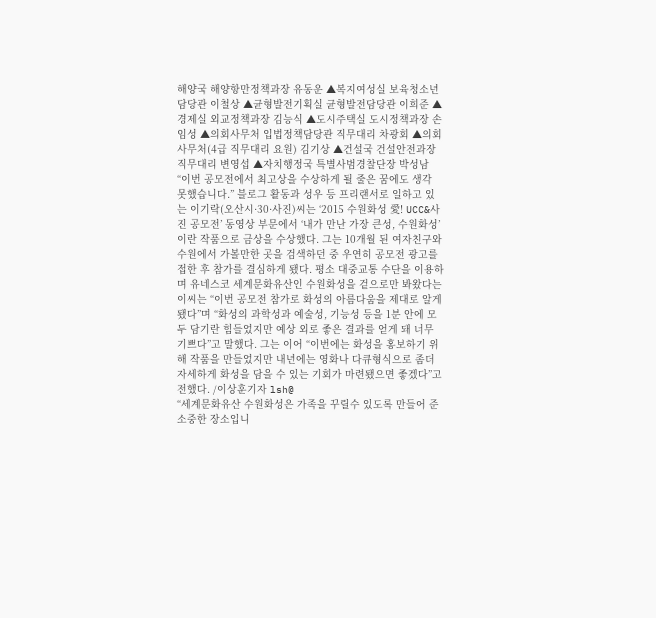해양국 해양항만정책과장 유동운 ▲복지여성실 보육청소년담당관 이철상 ▲균형발전기획실 균형발전담당관 이희준 ▲경제실 외교정책과장 김능식 ▲도시주택실 도시정책과장 손임성 ▲의회사무처 입법정책담당관 직무대리 차광회 ▲의회사무처(4급 직무대리 요원) 김기상 ▲건설국 건설안전과장 직무대리 변영섭 ▲자치행정국 특별사범경찰단장 박성남
“이번 공모전에서 최고상을 수상하게 될 줄은 꿈에도 생각 못했습니다.” 블로그 활동과 성우 등 프리랜서로 일하고 있는 이기락(오산시·30·사진)씨는 ‘2015 수원화성 愛! UCC&사진 공모전’ 동영상 부문에서 ‘내가 만난 가장 큰성, 수원화성’이란 작품으로 금상을 수상했다. 그는 10개월 된 여자친구와 수원에서 가볼만한 곳을 검색하던 중 우연히 공모전 광고를 접한 후 참가를 결심하게 됐다. 평소 대중교통 수단을 이용하며 유네스코 세계문화유산인 수원화성을 겉으로만 봐왔다는 이씨는 “이번 공모전 참가로 화성의 아름다움을 제대로 알게 됐다”며 “화성의 과학성과 예술성, 기능성 등을 1분 안에 모두 담기란 힘들었지만 예상 외로 좋은 결과를 얻게 돼 너무 기쁘다”고 말했다. 그는 이어 “이번에는 화성을 홍보하기 위해 작품을 만들었지만 내년에는 영화나 다큐형식으로 좀더 자세하게 화성을 담을 수 있는 기회가 마련됐으면 좋겠다”고 전했다. /이상훈기자 lsh@
“세계문화유산 수원화성은 가족을 꾸릴수 있도록 만들어 준 소중한 장소입니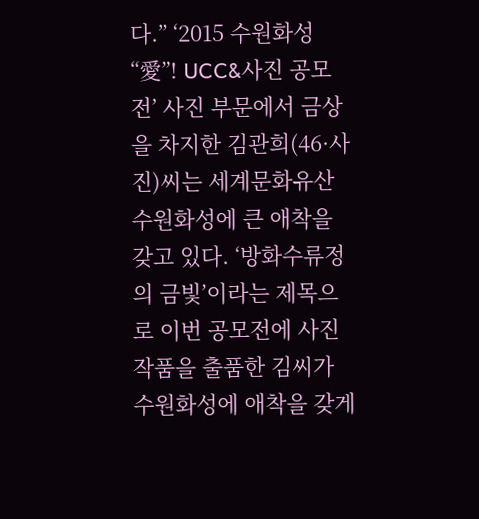다.” ‘2015 수원화성 “愛”! UCC&사진 공모전’ 사진 부문에서 금상을 차지한 김관희(46·사진)씨는 세계문화유산 수원화성에 큰 애착을 갖고 있다. ‘방화수류정의 금빛’이라는 제목으로 이번 공모전에 사진작품을 출품한 김씨가 수원화성에 애착을 갖게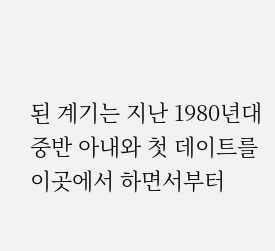된 계기는 지난 1980년대 중반 아내와 첫 데이트를 이곳에서 하면서부터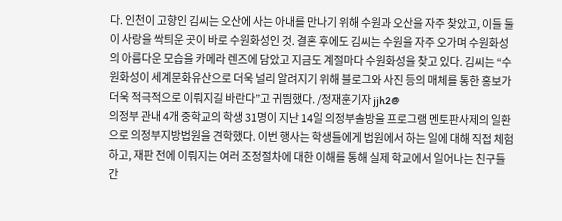다. 인천이 고향인 김씨는 오산에 사는 아내를 만나기 위해 수원과 오산을 자주 찾았고, 이들 둘이 사랑을 싹틔운 곳이 바로 수원화성인 것. 결혼 후에도 김씨는 수원을 자주 오가며 수원화성의 아름다운 모습을 카메라 렌즈에 담았고 지금도 계절마다 수원화성을 찾고 있다. 김씨는 “수원화성이 세계문화유산으로 더욱 널리 알려지기 위해 블로그와 사진 등의 매체를 통한 홍보가 더욱 적극적으로 이뤄지길 바란다”고 귀띔했다. /정재훈기자 jjh2@
의정부 관내 4개 중학교의 학생 31명이 지난 14일 의정부솔방울 프로그램 멘토판사제의 일환으로 의정부지방법원을 견학했다. 이번 행사는 학생들에게 법원에서 하는 일에 대해 직접 체험하고, 재판 전에 이뤄지는 여러 조정절차에 대한 이해를 통해 실제 학교에서 일어나는 친구들간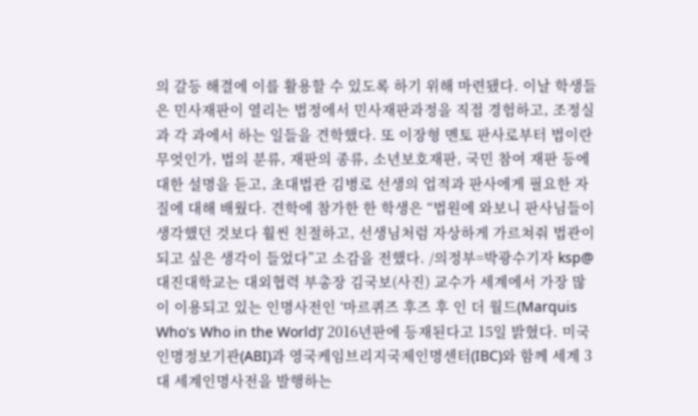의 갈등 해결에 이를 활용할 수 있도록 하기 위해 마련됐다. 이날 학생들은 민사재판이 열리는 법정에서 민사재판과정을 직접 경험하고, 조정실과 각 과에서 하는 일들을 견학했다. 또 이장형 멘토 판사로부터 법이란 무엇인가, 법의 분류, 재판의 종류, 소년보호재판, 국민 참여 재판 등에 대한 설명을 듣고, 초대법관 김병로 선생의 업적과 판사에게 필요한 자질에 대해 배웠다. 견학에 참가한 한 학생은 “법원에 와보니 판사님들이 생각했던 것보다 훨씬 친절하고, 선생님처럼 자상하게 가르쳐줘 법관이 되고 싶은 생각이 들었다”고 소감을 전했다. /의정부=박광수기자 ksp@
대진대학교는 대외협력 부총장 김국보(사진) 교수가 세계에서 가장 많이 이용되고 있는 인명사전인 ‘마르퀴즈 후즈 후 인 더 월드(Marquis Who's Who in the World)’ 2016년판에 등재된다고 15일 밝혔다. 미국인명정보기관(ABI)과 영국케임브리지국제인명센터(IBC)와 함께 세계 3대 세계인명사전을 발행하는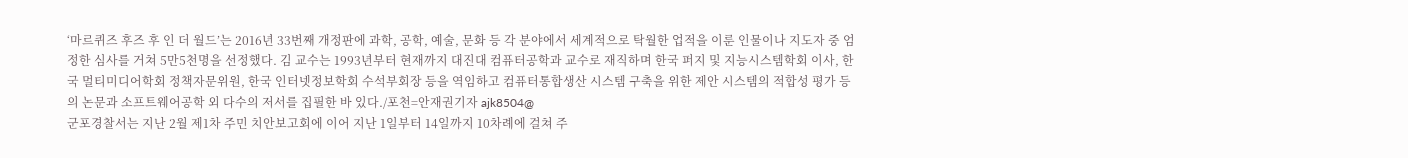‘마르퀴즈 후즈 후 인 더 월드’는 2016년 33번째 개정판에 과학, 공학, 예술, 문화 등 각 분야에서 세계적으로 탁월한 업적을 이룬 인물이나 지도자 중 엄정한 심사를 거쳐 5만5천명을 선정했다. 김 교수는 1993년부터 현재까지 대진대 컴퓨터공학과 교수로 재직하며 한국 퍼지 및 지능시스템학회 이사, 한국 멀티미디어학회 정책자문위원, 한국 인터넷정보학회 수석부회장 등을 역임하고 컴퓨터통합생산 시스템 구축을 위한 제안 시스템의 적합성 평가 등의 논문과 소프트웨어공학 외 다수의 저서를 집필한 바 있다./포천=안재권기자 ajk8504@
군포경찰서는 지난 2월 제1차 주민 치안보고회에 이어 지난 1일부터 14일까지 10차례에 걸쳐 주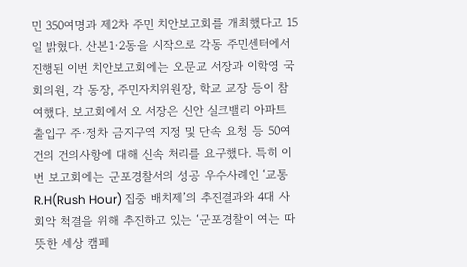민 350여명과 제2차 주민 치안보고회를 개최했다고 15일 밝혔다. 산본1·2동을 시작으로 각동 주민센터에서 진행된 이번 치안보고회에는 오문교 서장과 이학영 국회의원, 각 동장, 주민자치위원장, 학교 교장 등이 참여했다. 보고회에서 오 서장은 신안 실크밸리 아파트 출입구 주·정차 금지구역 지정 및 단속 요청 등 50여건의 건의사항에 대해 신속 처리를 요구했다. 특히 이번 보고회에는 군포경찰서의 성공 우수사례인 ‘교통R.H(Rush Hour) 집중 배치제’의 추진결과와 4대 사회악 척결을 위해 추진하고 있는 ‘군포경찰이 여는 따뜻한 세상 캠페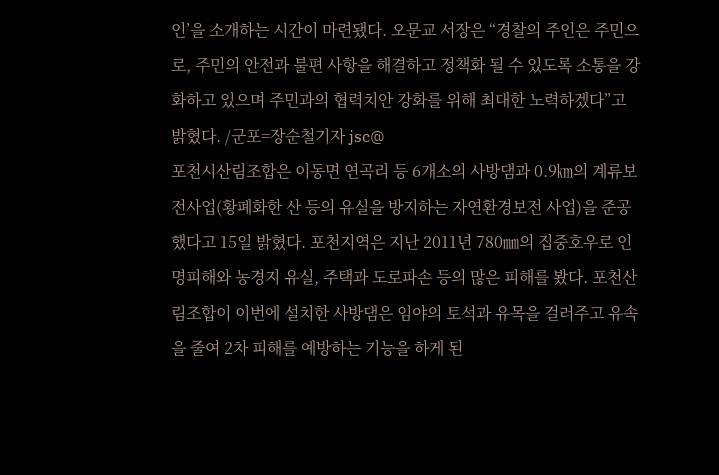인’을 소개하는 시간이 마련됐다. 오문교 서장은 “경찰의 주인은 주민으로, 주민의 안전과 불편 사항을 해결하고 정책화 될 수 있도록 소통을 강화하고 있으며 주민과의 협력치안 강화를 위해 최대한 노력하겠다”고 밝혔다. /군포=장순철기자 jsc@
포천시산림조합은 이동면 연곡리 등 6개소의 사방댐과 0.9㎞의 계류보전사업(황폐화한 산 등의 유실을 방지하는 자연환경보전 사업)을 준공했다고 15일 밝혔다. 포천지역은 지난 2011년 780㎜의 집중호우로 인명피해와 농경지 유실, 주택과 도로파손 등의 많은 피해를 봤다. 포천산림조합이 이번에 설치한 사방댐은 임야의 토석과 유목을 걸러주고 유속을 줄여 2차 피해를 예방하는 기능을 하게 된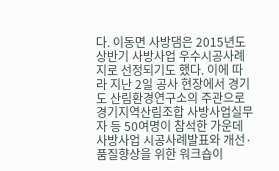다. 이동면 사방댐은 2015년도 상반기 사방사업 우수시공사례지로 선정되기도 했다. 이에 따라 지난 2일 공사 현장에서 경기도 산림환경연구소의 주관으로 경기지역산림조합 사방사업실무자 등 50여명이 참석한 가운데 사방사업 시공사례발표와 개선·품질향상을 위한 워크숍이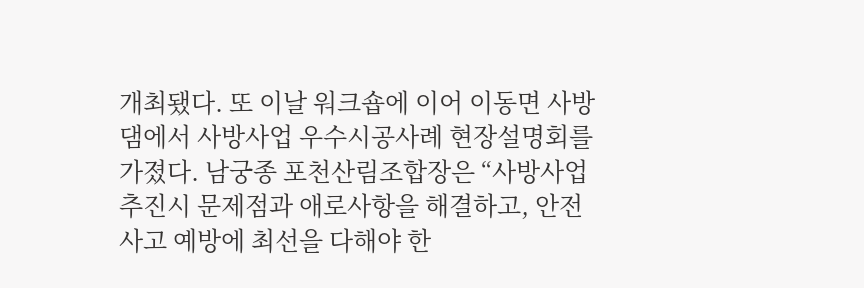개최됐다. 또 이날 워크숍에 이어 이동면 사방댐에서 사방사업 우수시공사례 현장설명회를 가졌다. 남궁종 포천산림조합장은 “사방사업 추진시 문제점과 애로사항을 해결하고, 안전사고 예방에 최선을 다해야 한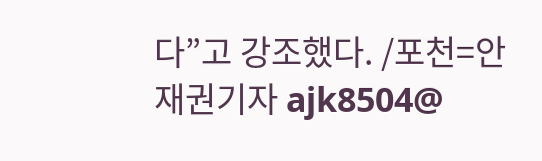다”고 강조했다. /포천=안재권기자 ajk8504@